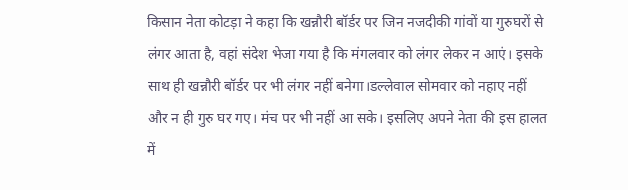किसान नेता कोटड़ा ने कहा कि खन्नौरी बॉर्डर पर जिन नजदीकी गांवों या गुरुघरों से लंगर आता है, वहां संदेश भेजा गया है कि मंगलवार को लंगर लेकर न आएं। इसके साथ ही खन्नौरी बॉर्डर पर भी लंगर नहीं बनेगा।डल्लेवाल सोमवार को नहाए नहीं और न ही गुरु घर गए। मंच पर भी नहीं आ सके। इसलिए अपने नेता की इस हालत में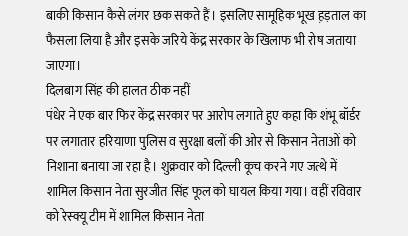बाकी किसान कैसे लंगर छक सकते हैं। इसलिए सामूहिक भूख ह़ड़ताल का फैसला लिया है और इसके जरिये केंद्र सरकार के खिलाफ भी रोष जताया जाएगा।
दिलबाग सिंह की हालत ठीक नहीं
पंधेर ने एक बार फिर केंद्र सरकार पर आरोप लगाते हुए कहा कि शंभू बॉर्डर पर लगातार हरियाणा पुलिस व सुरक्षा बलों की ओर से किसान नेताओं को निशाना बनाया जा रहा है। शुक्रवार को दिल्ली कूच करने गए जत्थे में शामिल किसान नेता सुरजीत सिंह फूल को घायल किया गया। वहीं रविवार को रेस्क्यू टीम में शामिल किसान नेता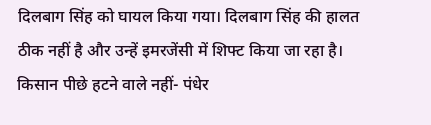दिलबाग सिंह को घायल किया गया। दिलबाग सिंह की हालत ठीक नहीं है और उन्हें इमरजेंसी में शिफ्ट किया जा रहा है।
किसान पीछे हटने वाले नहीं- पंधेर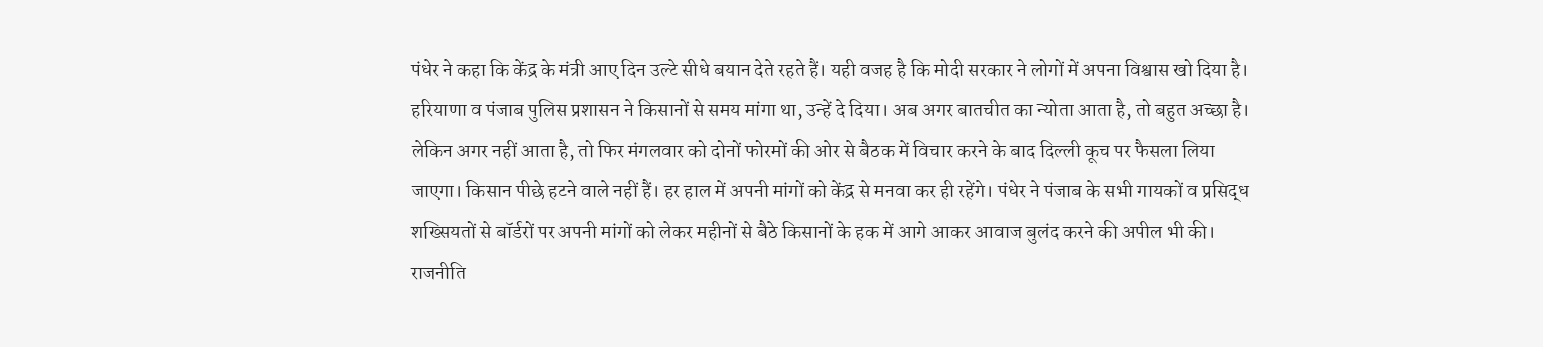पंधेर ने कहा कि केंद्र के मंत्री आए दिन उल्टे सीधे बयान देते रहते हैं। यही वजह है कि मोदी सरकार ने लोगों में अपना विश्वास खो दिया है। हरियाणा व पंजाब पुलिस प्रशासन ने किसानों से समय मांगा था, उन्हें दे दिया। अब अगर बातचीत का न्योता आता है, तो बहुत अच्छा है। लेकिन अगर नहीं आता है, तो फिर मंगलवार को दोनों फोरमों की ओर से बैठक में विचार करने के बाद दिल्ली कूच पर फैसला लिया जाएगा। किसान पीछे हटने वाले नहीं हैं। हर हाल में अपनी मांगों को केंद्र से मनवा कर ही रहेंगे। पंधेर ने पंजाब के सभी गायकों व प्रसिद्ध शख्सियतों से बॉर्डरों पर अपनी मांगों को लेकर महीनों से बैठे किसानों के हक में आगे आकर आवाज बुलंद करने की अपील भी की।
राजनीति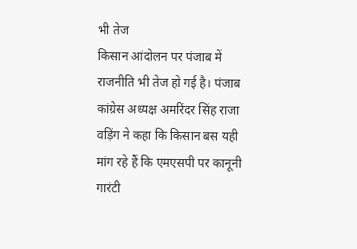भी तेज
किसान आंदोलन पर पंजाब में राजनीति भी तेज हो गई है। पंजाब कांग्रेस अध्यक्ष अमरिंदर सिंह राजा वड़िंग ने कहा कि किसान बस यही मांग रहे हैं कि एमएसपी पर कानूनी गारंटी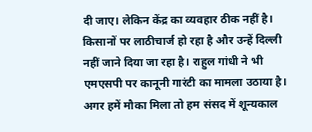दी जाए। लेकिन केंद्र का व्यवहार ठीक नहीं है। किसानों पर लाठीचार्ज हो रहा है और उन्हें दिल्ली नहीं जाने दिया जा रहा है। राहुल गांधी ने भी एमएसपी पर कानूनी गारंटी का मामला उठाया है। अगर हमें मौका मिला तो हम संसद में शून्यकाल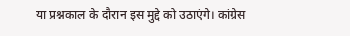या प्रश्नकाल के दौरान इस मुद्दे को उठाएंगे। कांग्रेस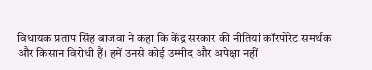विधायक प्रताप सिंह बाजवा ने कहा कि केंद्र सरकार की नीतियां कॉरपोरेट समर्थक और किसान विरोधी हैं। हमें उनसे कोई उम्मीद और अपेक्षा नहीं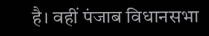है। वहीं पंजाब विधानसभा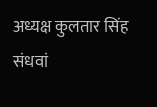अध्यक्ष कुलतार सिंह संधवां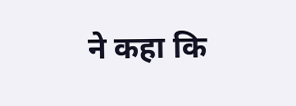ने कहा कि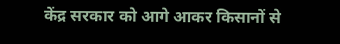केंद्र सरकार को आगे आकर किसानों से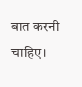बात करनी चाहिए।